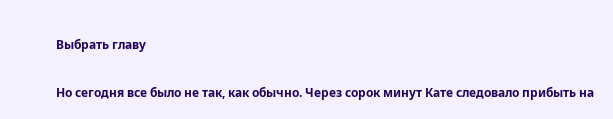Выбрать главу

Но сегодня все было не так, как обычно. Через сорок минут Кате следовало прибыть на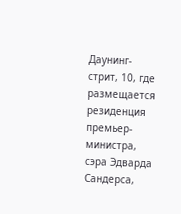Даунинг-стрит, 10, где размещается резиденция премьер-министра, сэра Эдварда Сандерса,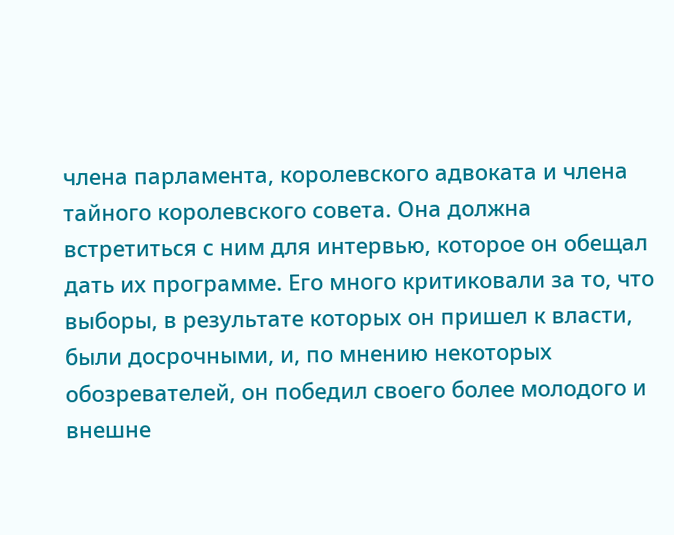члена парламента, королевского адвоката и члена тайного королевского совета. Она должна встретиться с ним для интервью, которое он обещал дать их программе. Его много критиковали за то, что выборы, в результате которых он пришел к власти, были досрочными, и, по мнению некоторых обозревателей, он победил своего более молодого и внешне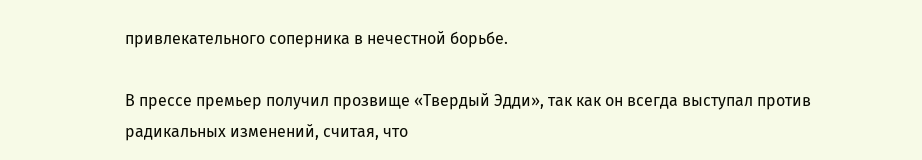привлекательного соперника в нечестной борьбе.

В прессе премьер получил прозвище «Твердый Эдди», так как он всегда выступал против радикальных изменений, считая, что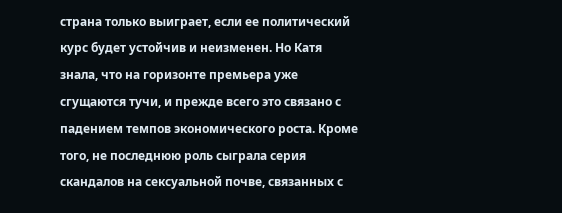страна только выиграет, если ее политический курс будет устойчив и неизменен. Но Катя знала, что на горизонте премьера уже сгущаются тучи, и прежде всего это связано с падением темпов экономического роста. Кроме того, не последнюю роль сыграла серия скандалов на сексуальной почве, связанных с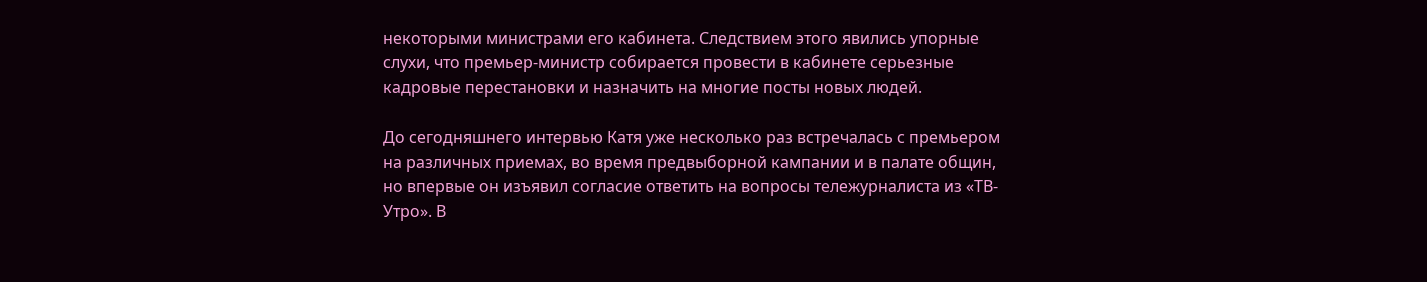некоторыми министрами его кабинета. Следствием этого явились упорные слухи, что премьер-министр собирается провести в кабинете серьезные кадровые перестановки и назначить на многие посты новых людей.

До сегодняшнего интервью Катя уже несколько раз встречалась с премьером на различных приемах, во время предвыборной кампании и в палате общин, но впервые он изъявил согласие ответить на вопросы тележурналиста из «ТВ-Утро». В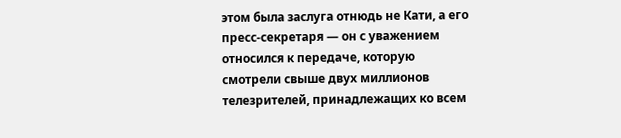этом была заслуга отнюдь не Кати, а его пресс-секретаря — он с уважением относился к передаче, которую смотрели свыше двух миллионов телезрителей, принадлежащих ко всем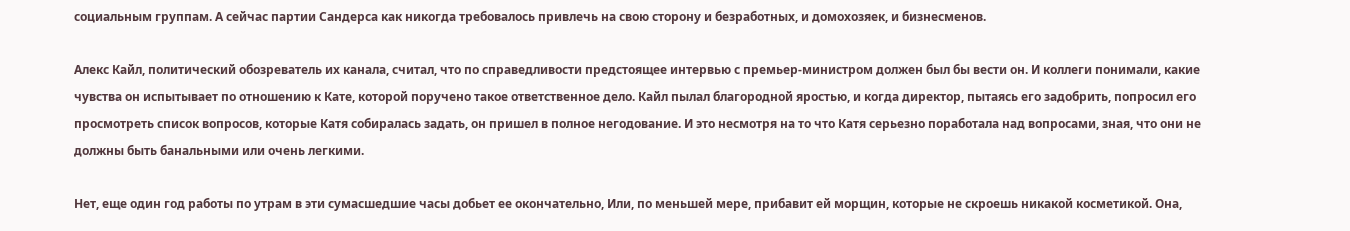социальным группам. А сейчас партии Сандерса как никогда требовалось привлечь на свою сторону и безработных, и домохозяек, и бизнесменов.

Алекс Кайл, политический обозреватель их канала, считал, что по справедливости предстоящее интервью с премьер-министром должен был бы вести он. И коллеги понимали, какие чувства он испытывает по отношению к Кате, которой поручено такое ответственное дело. Кайл пылал благородной яростью, и когда директор, пытаясь его задобрить, попросил его просмотреть список вопросов, которые Катя собиралась задать, он пришел в полное негодование. И это несмотря на то что Катя серьезно поработала над вопросами, зная, что они не должны быть банальными или очень легкими.

Нет, еще один год работы по утрам в эти сумасшедшие часы добьет ее окончательно, Или, по меньшей мере, прибавит ей морщин, которые не скроешь никакой косметикой. Она,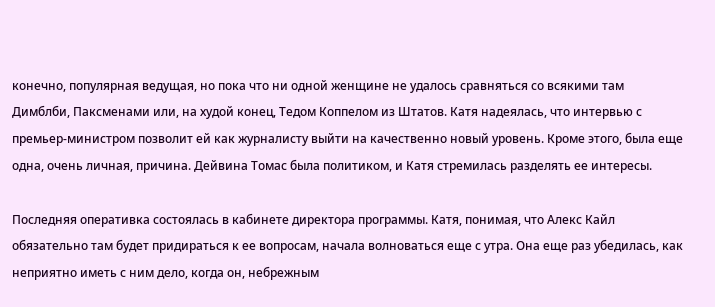конечно, популярная ведущая, но пока что ни одной женщине не удалось сравняться со всякими там Димблби, Паксменами или, на худой конец, Тедом Коппелом из Штатов. Катя надеялась, что интервью с премьер-министром позволит ей как журналисту выйти на качественно новый уровень. Кроме этого, была еще одна, очень личная, причина. Дейвина Томас была политиком, и Катя стремилась разделять ее интересы.

Последняя оперативка состоялась в кабинете директора программы. Катя, понимая, что Алекс Кайл обязательно там будет придираться к ее вопросам, начала волноваться еще с утра. Она еще раз убедилась, как неприятно иметь с ним дело, когда он, небрежным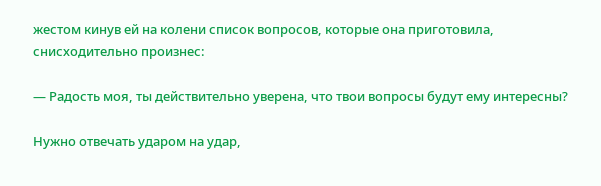жестом кинув ей на колени список вопросов, которые она приготовила, снисходительно произнес:

— Радость моя, ты действительно уверена, что твои вопросы будут ему интересны?

Нужно отвечать ударом на удар,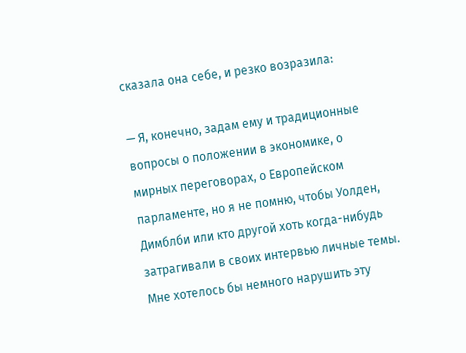сказала она себе, и резко возразила:

— Я, конечно, задам ему и традиционные вопросы о положении в экономике, о мирных переговорах, о Европейском парламенте, но я не помню, чтобы Уолден, Димблби или кто другой хоть когда-нибудь затрагивали в своих интервью личные темы. Мне хотелось бы немного нарушить эту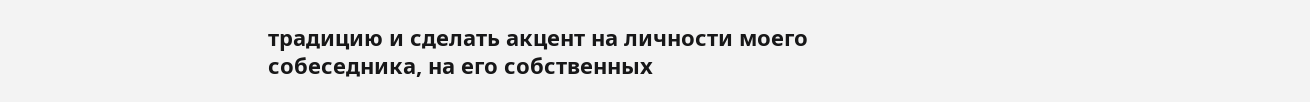традицию и сделать акцент на личности моего собеседника, на его собственных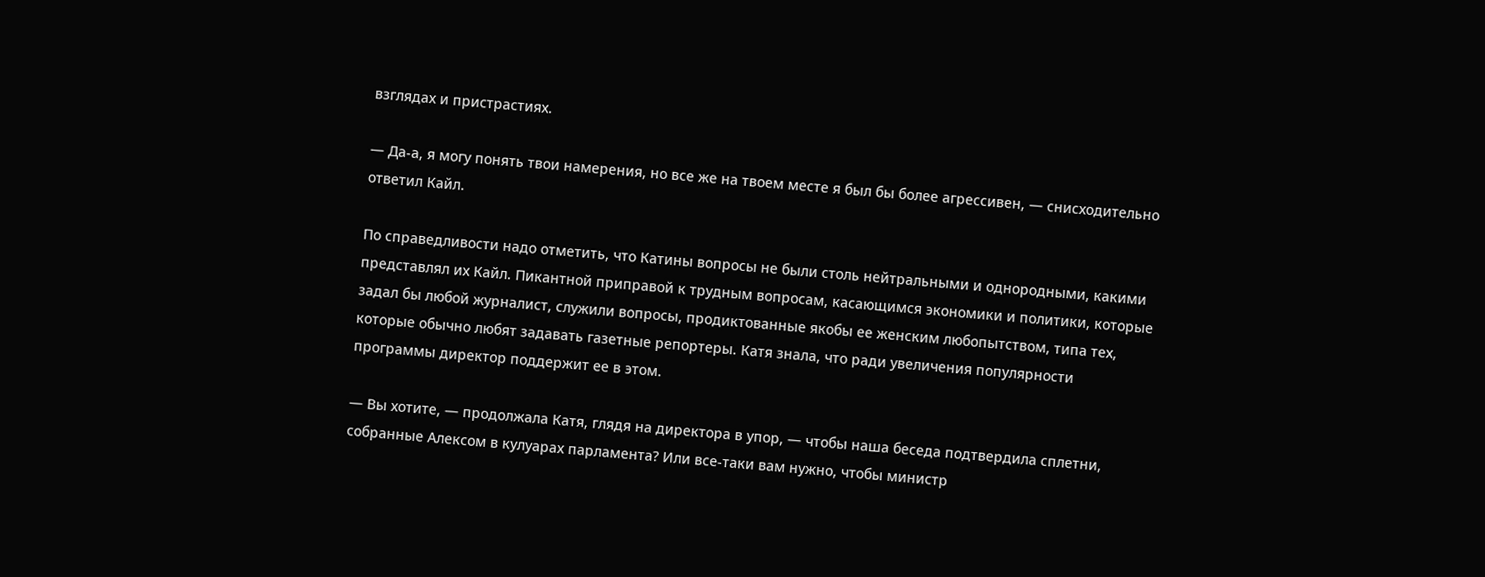взглядах и пристрастиях.

— Да-а, я могу понять твои намерения, но все же на твоем месте я был бы более агрессивен, — снисходительно ответил Кайл.

По справедливости надо отметить, что Катины вопросы не были столь нейтральными и однородными, какими представлял их Кайл. Пикантной приправой к трудным вопросам, касающимся экономики и политики, которые задал бы любой журналист, служили вопросы, продиктованные якобы ее женским любопытством, типа тех, которые обычно любят задавать газетные репортеры. Катя знала, что ради увеличения популярности программы директор поддержит ее в этом.

— Вы хотите, — продолжала Катя, глядя на директора в упор, — чтобы наша беседа подтвердила сплетни, собранные Алексом в кулуарах парламента? Или все-таки вам нужно, чтобы министр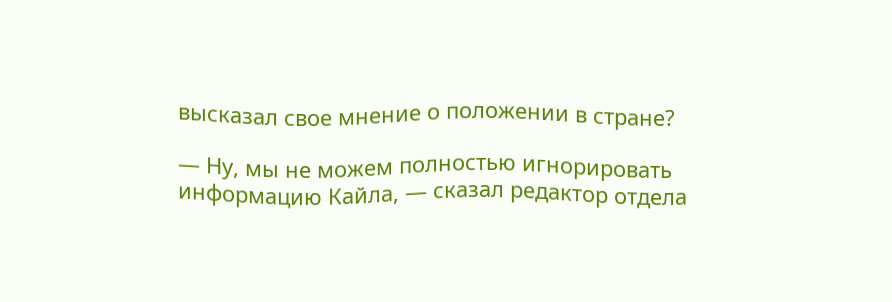высказал свое мнение о положении в стране?

— Ну, мы не можем полностью игнорировать информацию Кайла, — сказал редактор отдела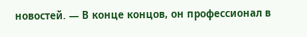новостей. — В конце концов, он профессионал в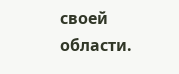своей области.